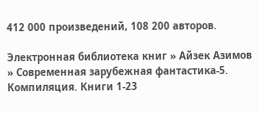412 000 произведений, 108 200 авторов.

Электронная библиотека книг » Айзек Азимов » Современная зарубежная фантастика-5. Компиляция. Книги 1-23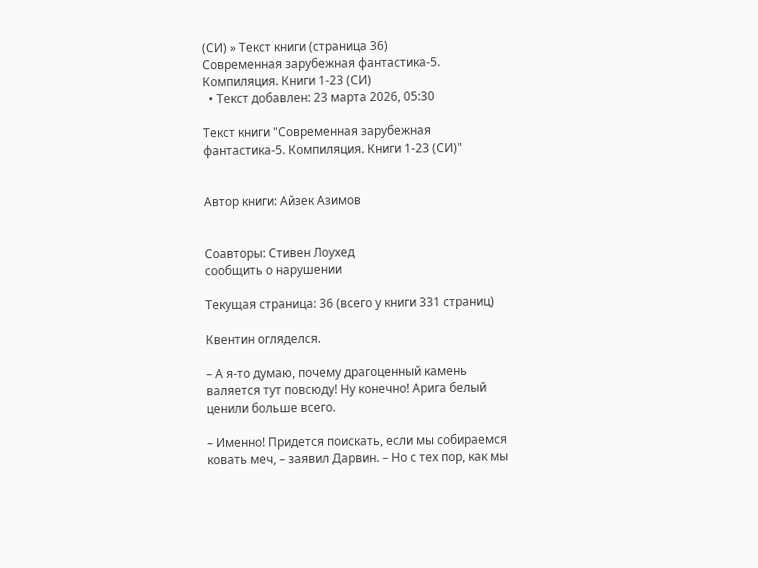(СИ) » Текст книги (страница 36)
Современная зарубежная фантастика-5. Компиляция. Книги 1-23 (СИ)
  • Текст добавлен: 23 марта 2026, 05:30

Текст книги "Современная зарубежная фантастика-5. Компиляция. Книги 1-23 (СИ)"


Автор книги: Айзек Азимов


Соавторы: Стивен Лоухед
сообщить о нарушении

Текущая страница: 36 (всего у книги 331 страниц)

Квентин огляделся.

– А я-то думаю, почему драгоценный камень валяется тут повсюду! Ну конечно! Арига белый ценили больше всего.

– Именно! Придется поискать, если мы собираемся ковать меч, – заявил Дарвин. – Но с тех пор, как мы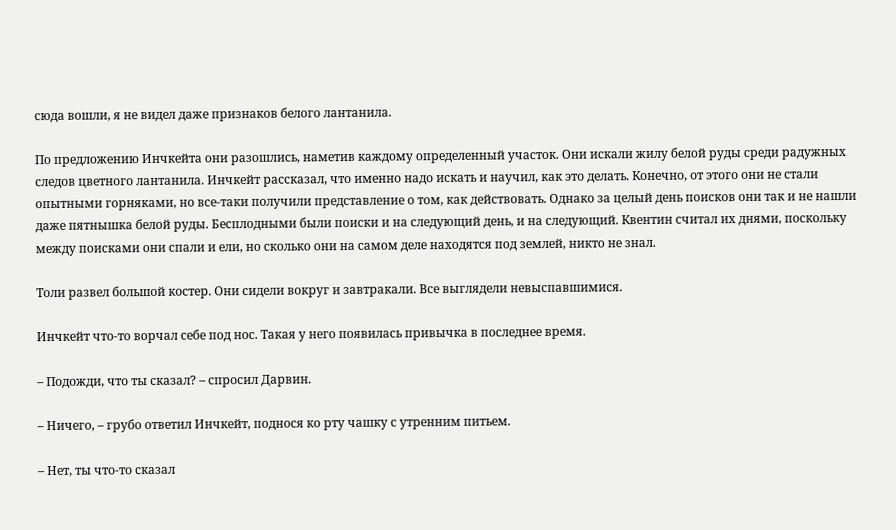сюда вошли, я не видел даже признаков белого лантанила.

По предложению Инчкейта они разошлись, наметив каждому определенный участок. Они искали жилу белой руды среди радужных следов цветного лантанила. Инчкейт рассказал, что именно надо искать и научил, как это делать. Конечно, от этого они не стали опытными горняками, но все-таки получили представление о том, как действовать. Однако за целый день поисков они так и не нашли даже пятнышка белой руды. Бесплодными были поиски и на следующий день, и на следующий. Квентин считал их днями, поскольку между поисками они спали и ели, но сколько они на самом деле находятся под землей, никто не знал.

Толи развел большой костер. Они сидели вокруг и завтракали. Все выглядели невыспавшимися.

Инчкейт что-то ворчал себе под нос. Такая у него появилась привычка в последнее время.

– Подожди, что ты сказал? – спросил Дарвин.

– Ничего, – грубо ответил Инчкейт, поднося ко рту чашку с утренним питьем.

– Нет, ты что-то сказал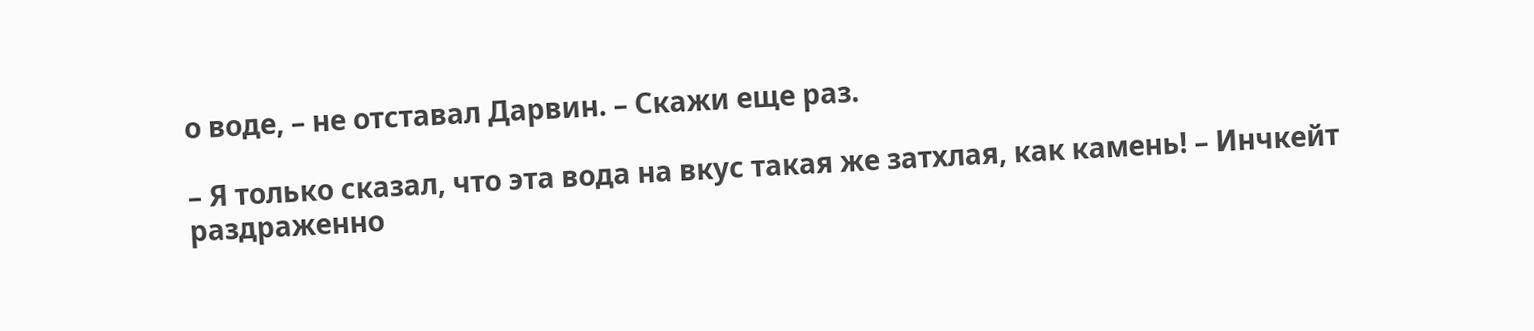о воде, – не отставал Дарвин. – Скажи еще раз.

– Я только сказал, что эта вода на вкус такая же затхлая, как камень! – Инчкейт раздраженно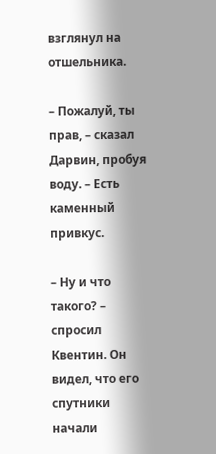взглянул на отшельника.

– Пожалуй, ты прав, – сказал Дарвин, пробуя воду. – Есть каменный привкус.

– Ну и что такого? – спросил Квентин. Он видел, что его спутники начали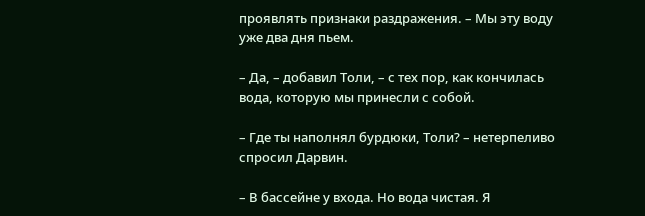проявлять признаки раздражения. – Мы эту воду уже два дня пьем.

– Да, – добавил Толи, – с тех пор, как кончилась вода, которую мы принесли с собой.

– Где ты наполнял бурдюки, Толи? – нетерпеливо спросил Дарвин.

– В бассейне у входа. Но вода чистая. Я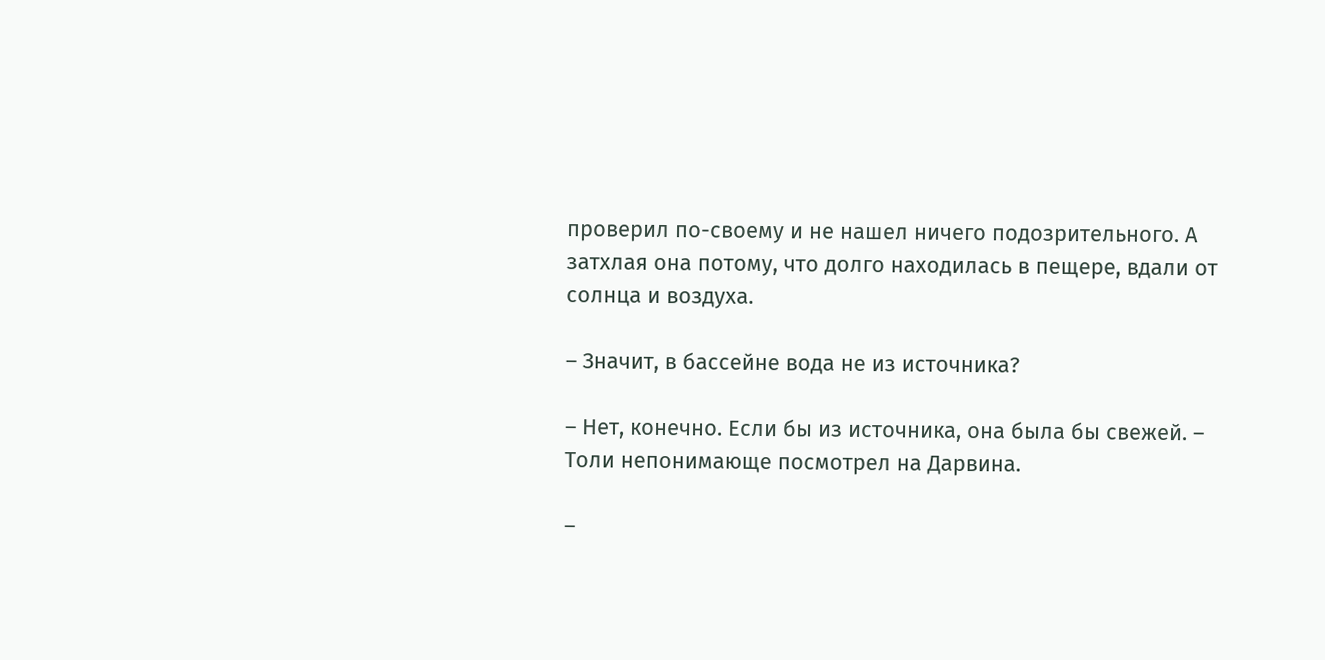проверил по-своему и не нашел ничего подозрительного. А затхлая она потому, что долго находилась в пещере, вдали от солнца и воздуха.

– Значит, в бассейне вода не из источника?

– Нет, конечно. Если бы из источника, она была бы свежей. – Толи непонимающе посмотрел на Дарвина.

–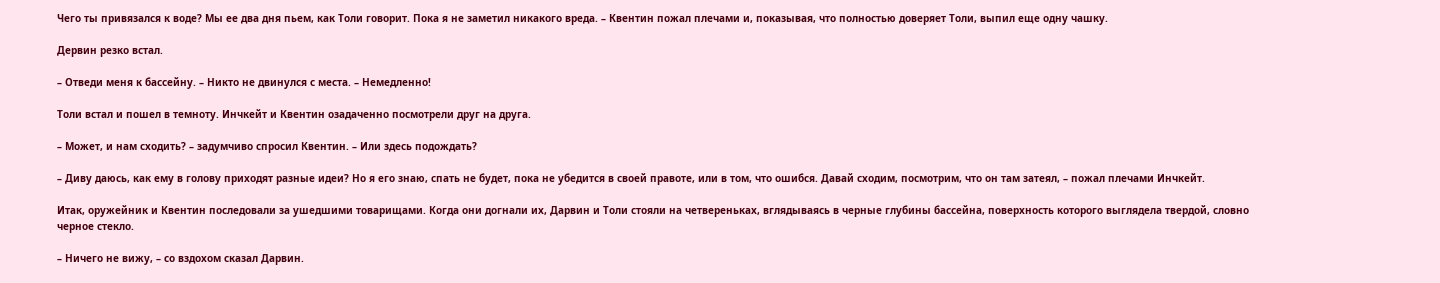Чего ты привязался к воде? Мы ее два дня пьем, как Толи говорит. Пока я не заметил никакого вреда. – Квентин пожал плечами и, показывая, что полностью доверяет Толи, выпил еще одну чашку.

Дервин резко встал.

– Отведи меня к бассейну. – Никто не двинулся с места. – Немедленно!

Толи встал и пошел в темноту. Инчкейт и Квентин озадаченно посмотрели друг на друга.

– Может, и нам сходить? – задумчиво спросил Квентин. – Или здесь подождать?

– Диву даюсь, как ему в голову приходят разные идеи? Но я его знаю, спать не будет, пока не убедится в своей правоте, или в том, что ошибся. Давай сходим, посмотрим, что он там затеял, – пожал плечами Инчкейт.

Итак, оружейник и Квентин последовали за ушедшими товарищами. Когда они догнали их, Дарвин и Толи стояли на четвереньках, вглядываясь в черные глубины бассейна, поверхность которого выглядела твердой, словно черное стекло.

– Ничего не вижу, – со вздохом сказал Дарвин.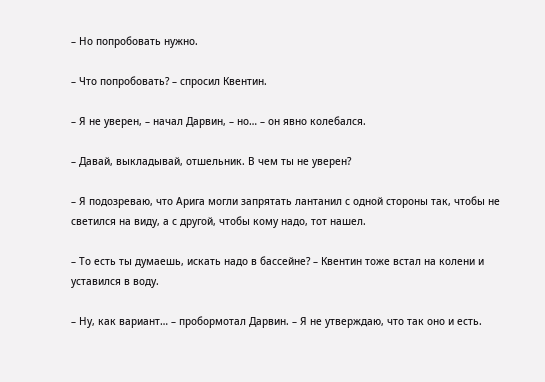– Но попробовать нужно.

– Что попробовать? – спросил Квентин.

– Я не уверен, – начал Дарвин, – но… – он явно колебался.

– Давай, выкладывай, отшельник. В чем ты не уверен?

– Я подозреваю, что Арига могли запрятать лантанил с одной стороны так, чтобы не светился на виду, а с другой, чтобы кому надо, тот нашел.

– То есть ты думаешь, искать надо в бассейне? – Квентин тоже встал на колени и уставился в воду.

– Ну, как вариант… – пробормотал Дарвин. – Я не утверждаю, что так оно и есть.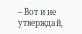– Вот и не утверждай,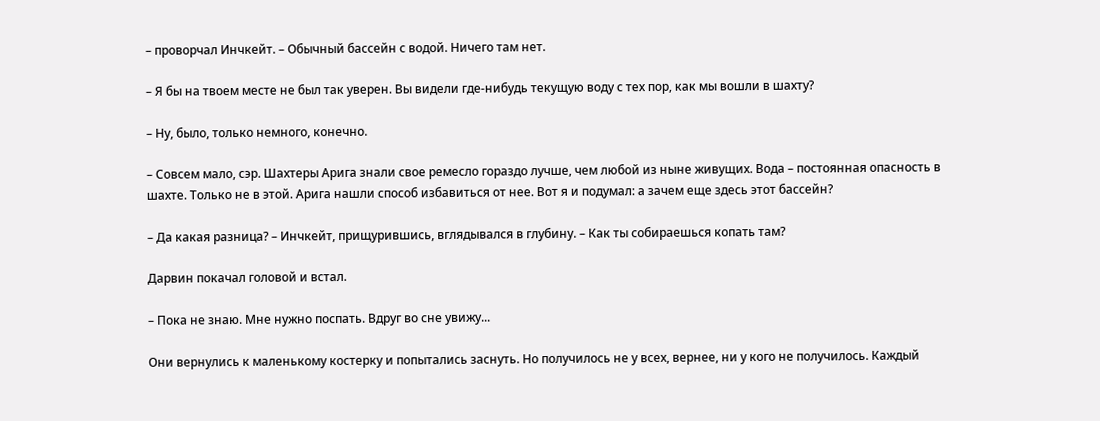– проворчал Инчкейт. – Обычный бассейн с водой. Ничего там нет.

– Я бы на твоем месте не был так уверен. Вы видели где-нибудь текущую воду с тех пор, как мы вошли в шахту?

– Ну, было, только немного, конечно.

– Совсем мало, сэр. Шахтеры Арига знали свое ремесло гораздо лучше, чем любой из ныне живущих. Вода – постоянная опасность в шахте. Только не в этой. Арига нашли способ избавиться от нее. Вот я и подумал: а зачем еще здесь этот бассейн?

– Да какая разница? – Инчкейт, прищурившись, вглядывался в глубину. – Как ты собираешься копать там?

Дарвин покачал головой и встал.

– Пока не знаю. Мне нужно поспать. Вдруг во сне увижу...

Они вернулись к маленькому костерку и попытались заснуть. Но получилось не у всех, вернее, ни у кого не получилось. Каждый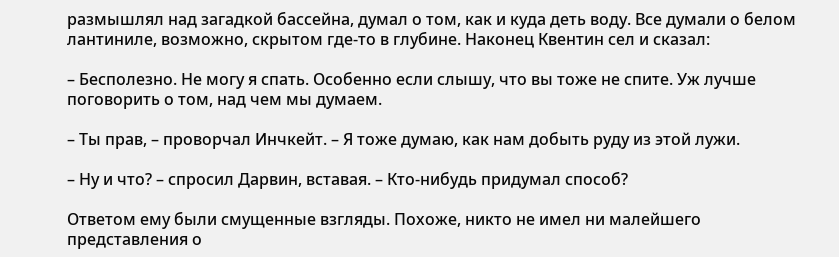размышлял над загадкой бассейна, думал о том, как и куда деть воду. Все думали о белом лантиниле, возможно, скрытом где-то в глубине. Наконец Квентин сел и сказал:

– Бесполезно. Не могу я спать. Особенно если слышу, что вы тоже не спите. Уж лучше поговорить о том, над чем мы думаем.

– Ты прав, – проворчал Инчкейт. – Я тоже думаю, как нам добыть руду из этой лужи.

– Ну и что? – спросил Дарвин, вставая. – Кто-нибудь придумал способ?

Ответом ему были смущенные взгляды. Похоже, никто не имел ни малейшего представления о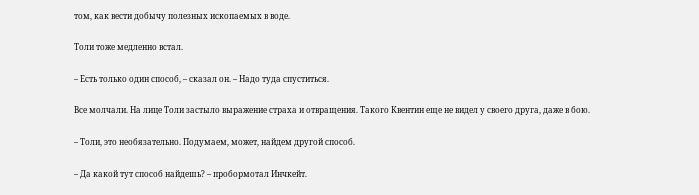том, как вести добычу полезных ископаемых в воде.

Толи тоже медленно встал.

– Есть только один способ, – сказал он. – Надо туда спуститься.

Все молчали. На лице Толи застыло выражение страха и отвращения. Такого Квентин еще не видел у своего друга, даже в бою.

– Толи, это необязательно. Подумаем, может, найдем другой способ.

– Да какой тут способ найдешь? – пробормотал Инчкейт.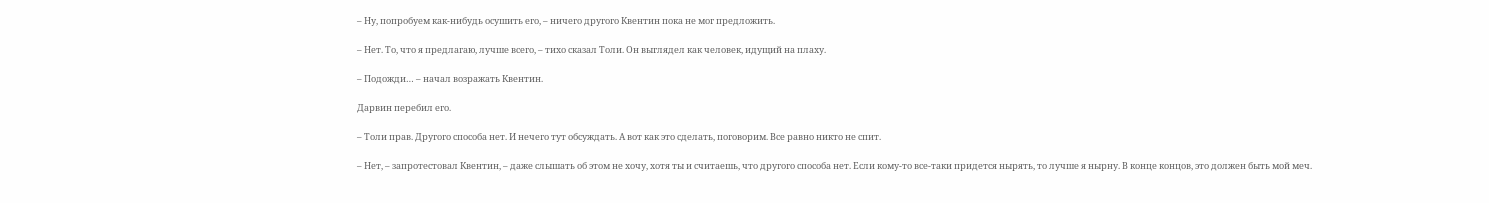– Ну, попробуем как-нибудь осушить его, – ничего другого Квентин пока не мог предложить.

– Нет. То, что я предлагаю, лучше всего, – тихо сказал Толи. Он выглядел как человек, идущий на плаху.

– Подожди… – начал возражать Квентин.

Дарвин перебил его.

– Толи прав. Другого способа нет. И нечего тут обсуждать. А вот как это сделать, поговорим. Все равно никто не спит.

– Нет, – запротестовал Квентин, – даже слышать об этом не хочу, хотя ты и считаешь, что другого способа нет. Если кому-то все-таки придется нырять, то лучше я нырну. В конце концов, это должен быть мой меч.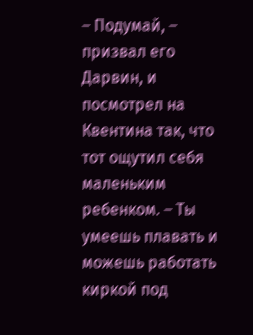– Подумай, – призвал его Дарвин, и посмотрел на Квентина так, что тот ощутил себя маленьким ребенком. – Ты умеешь плавать и можешь работать киркой под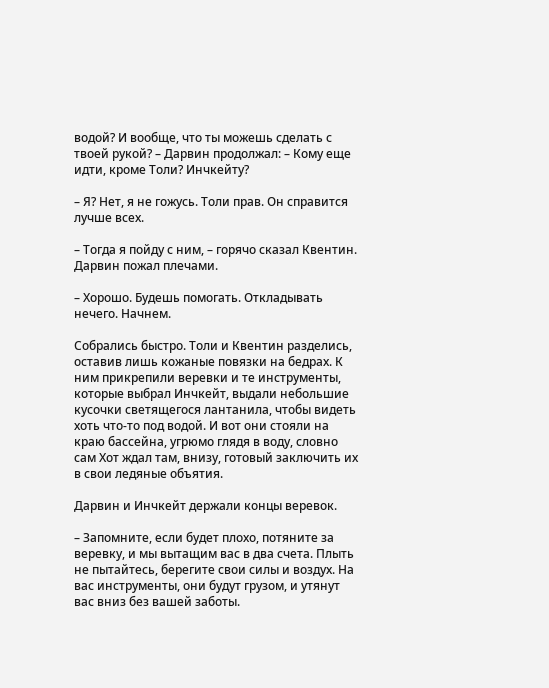водой? И вообще, что ты можешь сделать с твоей рукой? – Дарвин продолжал: – Кому еще идти, кроме Толи? Инчкейту?

– Я? Нет, я не гожусь. Толи прав. Он справится лучше всех.

– Тогда я пойду с ним, – горячо сказал Квентин. Дарвин пожал плечами.

– Хорошо. Будешь помогать. Откладывать нечего. Начнем.

Собрались быстро. Толи и Квентин разделись, оставив лишь кожаные повязки на бедрах. К ним прикрепили веревки и те инструменты, которые выбрал Инчкейт, выдали небольшие кусочки светящегося лантанила, чтобы видеть хоть что-то под водой. И вот они стояли на краю бассейна, угрюмо глядя в воду, словно сам Хот ждал там, внизу, готовый заключить их в свои ледяные объятия.

Дарвин и Инчкейт держали концы веревок.

– Запомните, если будет плохо, потяните за веревку, и мы вытащим вас в два счета. Плыть не пытайтесь, берегите свои силы и воздух. На вас инструменты, они будут грузом, и утянут вас вниз без вашей заботы.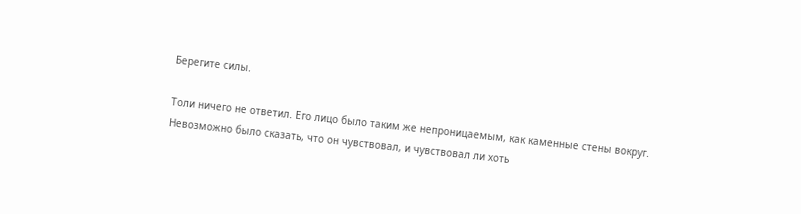Берегите силы.

Толи ничего не ответил. Его лицо было таким же непроницаемым, как каменные стены вокруг. Невозможно было сказать, что он чувствовал, и чувствовал ли хоть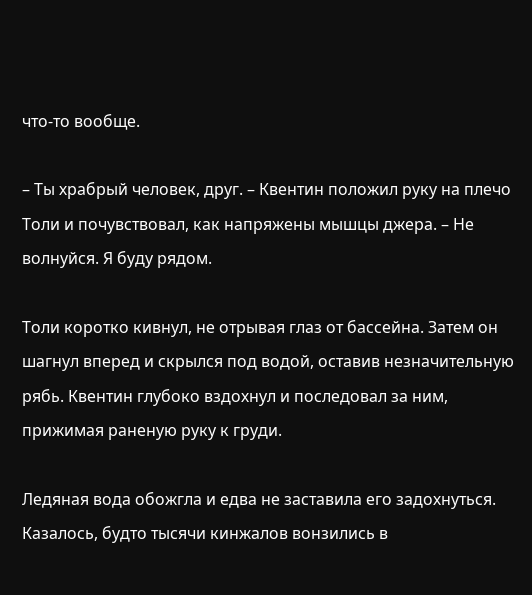что-то вообще.

– Ты храбрый человек, друг. – Квентин положил руку на плечо Толи и почувствовал, как напряжены мышцы джера. – Не волнуйся. Я буду рядом.

Толи коротко кивнул, не отрывая глаз от бассейна. Затем он шагнул вперед и скрылся под водой, оставив незначительную рябь. Квентин глубоко вздохнул и последовал за ним, прижимая раненую руку к груди.

Ледяная вода обожгла и едва не заставила его задохнуться. Казалось, будто тысячи кинжалов вонзились в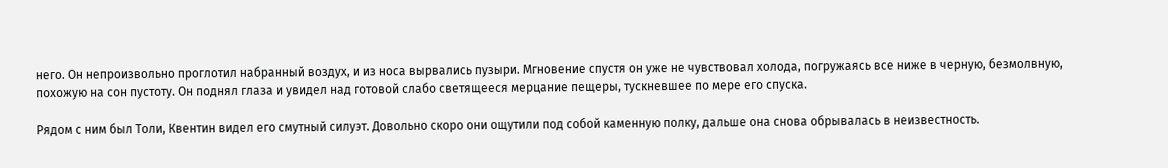него. Он непроизвольно проглотил набранный воздух, и из носа вырвались пузыри. Мгновение спустя он уже не чувствовал холода, погружаясь все ниже в черную, безмолвную, похожую на сон пустоту. Он поднял глаза и увидел над готовой слабо светящееся мерцание пещеры, тускневшее по мере его спуска.

Рядом с ним был Толи, Квентин видел его смутный силуэт. Довольно скоро они ощутили под собой каменную полку, дальше она снова обрывалась в неизвестность.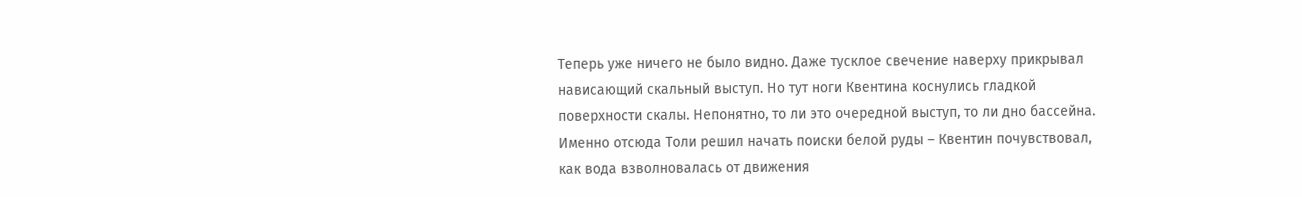Теперь уже ничего не было видно. Даже тусклое свечение наверху прикрывал нависающий скальный выступ. Но тут ноги Квентина коснулись гладкой поверхности скалы. Непонятно, то ли это очередной выступ, то ли дно бассейна. Именно отсюда Толи решил начать поиски белой руды – Квентин почувствовал, как вода взволновалась от движения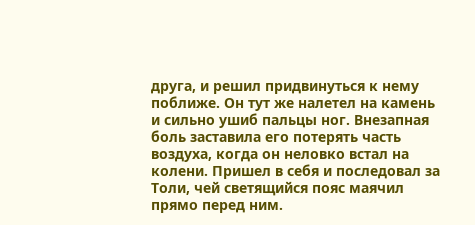друга, и решил придвинуться к нему поближе. Он тут же налетел на камень и сильно ушиб пальцы ног. Внезапная боль заставила его потерять часть воздуха, когда он неловко встал на колени. Пришел в себя и последовал за Толи, чей светящийся пояс маячил прямо перед ним.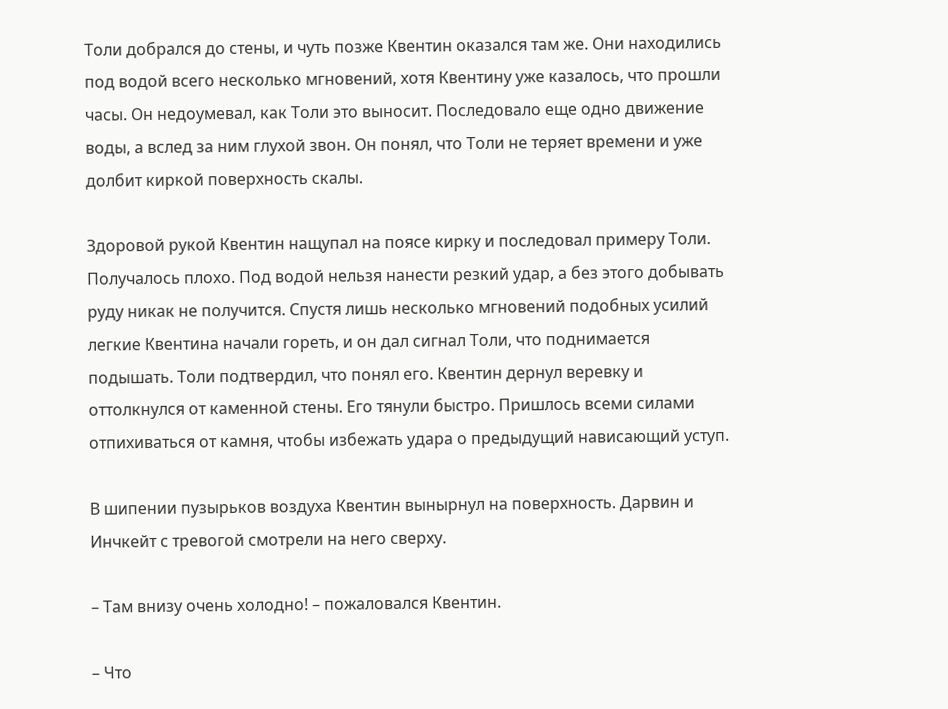Толи добрался до стены, и чуть позже Квентин оказался там же. Они находились под водой всего несколько мгновений, хотя Квентину уже казалось, что прошли часы. Он недоумевал, как Толи это выносит. Последовало еще одно движение воды, а вслед за ним глухой звон. Он понял, что Толи не теряет времени и уже долбит киркой поверхность скалы.

Здоровой рукой Квентин нащупал на поясе кирку и последовал примеру Толи. Получалось плохо. Под водой нельзя нанести резкий удар, а без этого добывать руду никак не получится. Спустя лишь несколько мгновений подобных усилий легкие Квентина начали гореть, и он дал сигнал Толи, что поднимается подышать. Толи подтвердил, что понял его. Квентин дернул веревку и оттолкнулся от каменной стены. Его тянули быстро. Пришлось всеми силами отпихиваться от камня, чтобы избежать удара о предыдущий нависающий уступ.

В шипении пузырьков воздуха Квентин вынырнул на поверхность. Дарвин и Инчкейт с тревогой смотрели на него сверху.

– Там внизу очень холодно! – пожаловался Квентин.

– Что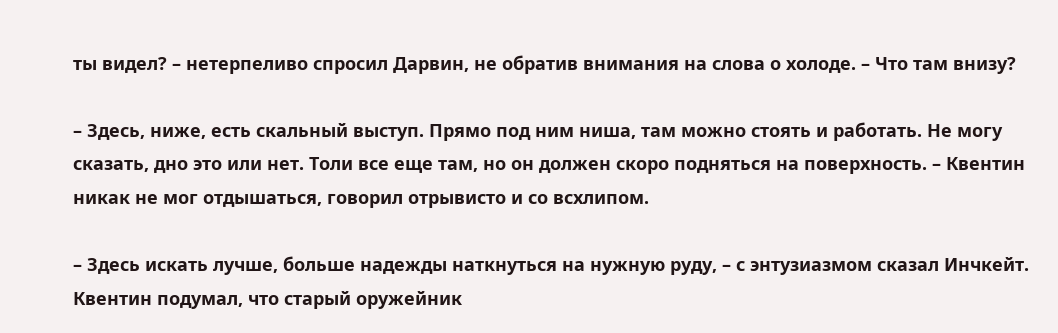ты видел? – нетерпеливо спросил Дарвин, не обратив внимания на слова о холоде. – Что там внизу?

– Здесь, ниже, есть скальный выступ. Прямо под ним ниша, там можно стоять и работать. Не могу сказать, дно это или нет. Толи все еще там, но он должен скоро подняться на поверхность. – Квентин никак не мог отдышаться, говорил отрывисто и со всхлипом.

– Здесь искать лучше, больше надежды наткнуться на нужную руду, – с энтузиазмом сказал Инчкейт. Квентин подумал, что старый оружейник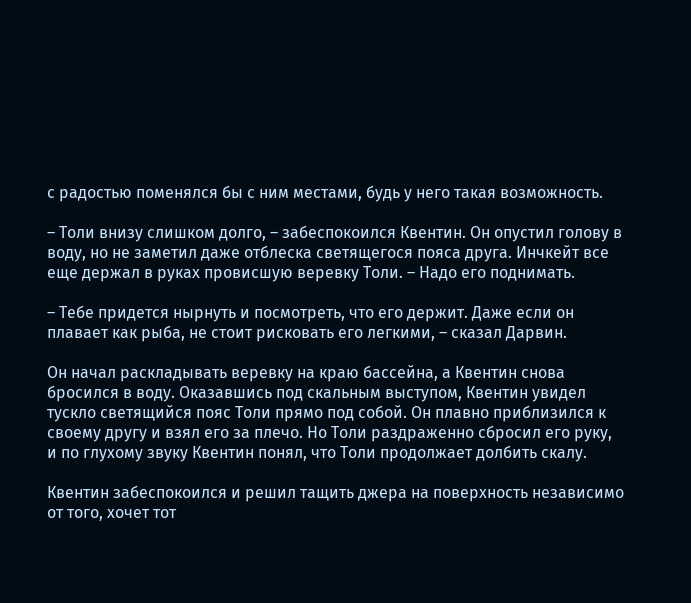с радостью поменялся бы с ним местами, будь у него такая возможность.

– Толи внизу слишком долго, – забеспокоился Квентин. Он опустил голову в воду, но не заметил даже отблеска светящегося пояса друга. Инчкейт все еще держал в руках провисшую веревку Толи. – Надо его поднимать.

– Тебе придется нырнуть и посмотреть, что его держит. Даже если он плавает как рыба, не стоит рисковать его легкими, – сказал Дарвин.

Он начал раскладывать веревку на краю бассейна, а Квентин снова бросился в воду. Оказавшись под скальным выступом, Квентин увидел тускло светящийся пояс Толи прямо под собой. Он плавно приблизился к своему другу и взял его за плечо. Но Толи раздраженно сбросил его руку, и по глухому звуку Квентин понял, что Толи продолжает долбить скалу.

Квентин забеспокоился и решил тащить джера на поверхность независимо от того, хочет тот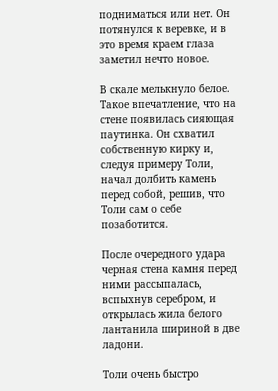подниматься или нет. Он потянулся к веревке, и в это время краем глаза заметил нечто новое.

В скале мелькнуло белое. Такое впечатление, что на стене появилась сияющая паутинка. Он схватил собственную кирку и, следуя примеру Толи, начал долбить камень перед собой, решив, что Толи сам о себе позаботится.

После очередного удара черная стена камня перед ними рассыпалась, вспыхнув серебром, и открылась жила белого лантанила шириной в две ладони.

Толи очень быстро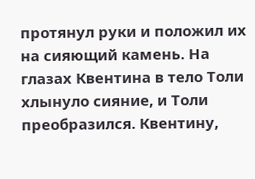протянул руки и положил их на сияющий камень. На глазах Квентина в тело Толи хлынуло сияние, и Толи преобразился. Квентину,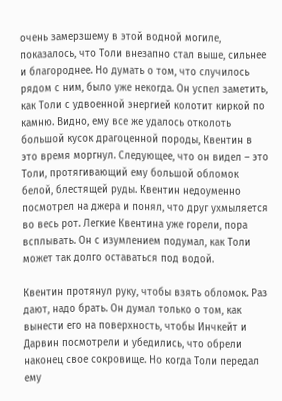очень замерзшему в этой водной могиле, показалось, что Толи внезапно стал выше, сильнее и благороднее. Но думать о том, что случилось рядом с ним, было уже некогда. Он успел заметить, как Толи с удвоенной энергией колотит киркой по камню. Видно, ему все же удалось отколоть большой кусок драгоценной породы, Квентин в это время моргнул. Следующее, что он видел – это Толи, протягивающий ему большой обломок белой, блестящей руды. Квентин недоуменно посмотрел на джера и понял, что друг ухмыляется во весь рот. Легкие Квентина уже горели, пора всплывать. Он с изумлением подумал, как Толи может так долго оставаться под водой.

Квентин протянул руку, чтобы взять обломок. Раз дают, надо брать. Он думал только о том, как вынести его на поверхность, чтобы Инчкейт и Дарвин посмотрели и убедились, что обрели наконец свое сокровище. Но когда Толи передал ему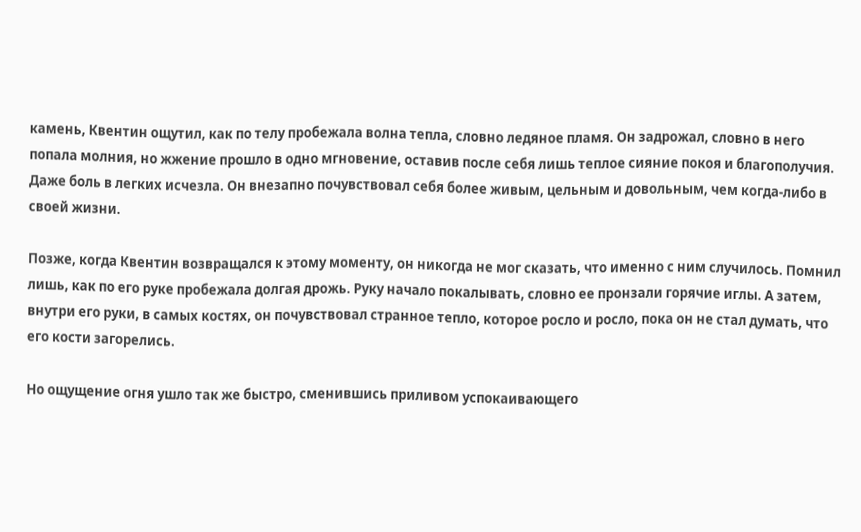камень, Квентин ощутил, как по телу пробежала волна тепла, словно ледяное пламя. Он задрожал, словно в него попала молния, но жжение прошло в одно мгновение, оставив после себя лишь теплое сияние покоя и благополучия. Даже боль в легких исчезла. Он внезапно почувствовал себя более живым, цельным и довольным, чем когда-либо в своей жизни.

Позже, когда Квентин возвращался к этому моменту, он никогда не мог сказать, что именно с ним случилось. Помнил лишь, как по его руке пробежала долгая дрожь. Руку начало покалывать, словно ее пронзали горячие иглы. А затем, внутри его руки, в самых костях, он почувствовал странное тепло, которое росло и росло, пока он не стал думать, что его кости загорелись.

Но ощущение огня ушло так же быстро, сменившись приливом успокаивающего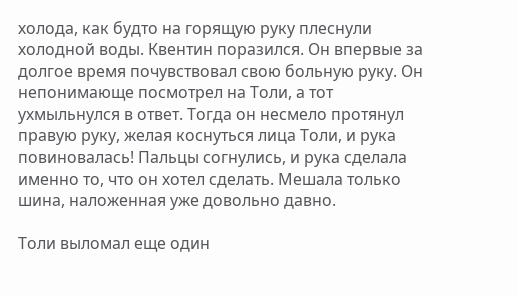холода, как будто на горящую руку плеснули холодной воды. Квентин поразился. Он впервые за долгое время почувствовал свою больную руку. Он непонимающе посмотрел на Толи, а тот ухмыльнулся в ответ. Тогда он несмело протянул правую руку, желая коснуться лица Толи, и рука повиновалась! Пальцы согнулись, и рука сделала именно то, что он хотел сделать. Мешала только шина, наложенная уже довольно давно.

Толи выломал еще один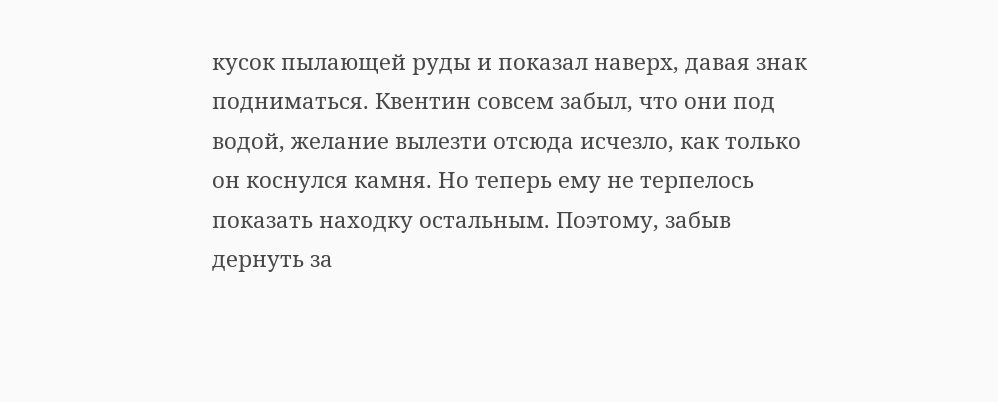кусок пылающей руды и показал наверх, давая знак подниматься. Квентин совсем забыл, что они под водой, желание вылезти отсюда исчезло, как только он коснулся камня. Но теперь ему не терпелось показать находку остальным. Поэтому, забыв дернуть за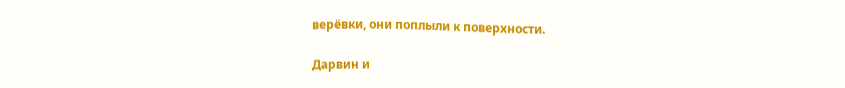верёвки, они поплыли к поверхности.

Дарвин и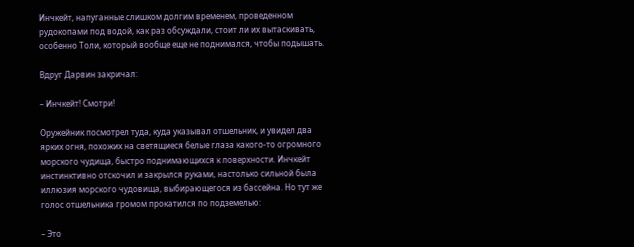Инчкейт, напуганные слишком долгим временем, проведенном рудокопами под водой, как раз обсуждали, стоит ли их вытаскивать, особенно Толи, который вообще еще не поднимался, чтобы подышать.

Вдруг Дарвин закричал:

– Инчкейт! Смотри!

Оружейник посмотрел туда, куда указывал отшельник, и увидел два ярких огня, похожих на светящиеся белые глаза какого-то огромного морского чудища, быстро поднимающихся к поверхности. Инчкейт инстинктивно отскочил и закрылся руками, настолько сильной была иллюзия морского чудовища, выбирающегося из бассейна. Но тут же голос отшельника громом прокатился по подземелью:

– Это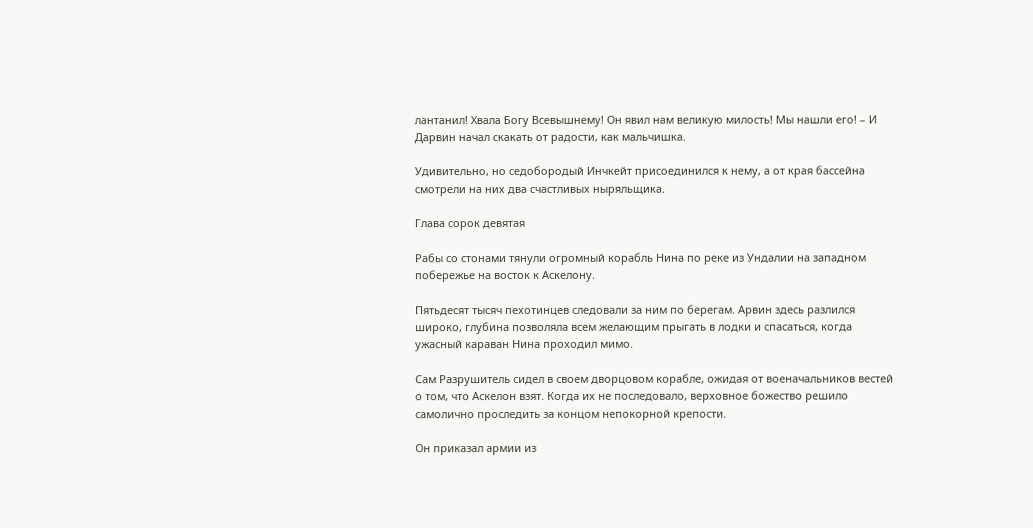лантанил! Хвала Богу Всевышнему! Он явил нам великую милость! Мы нашли его! – И Дарвин начал скакать от радости, как мальчишка.

Удивительно, но седобородый Инчкейт присоединился к нему, а от края бассейна смотрели на них два счастливых ныряльщика.

Глава сорок девятая

Рабы со стонами тянули огромный корабль Нина по реке из Ундалии на западном побережье на восток к Аскелону.

Пятьдесят тысяч пехотинцев следовали за ним по берегам. Арвин здесь разлился широко, глубина позволяла всем желающим прыгать в лодки и спасаться, когда ужасный караван Нина проходил мимо.

Сам Разрушитель сидел в своем дворцовом корабле, ожидая от военачальников вестей о том, что Аскелон взят. Когда их не последовало, верховное божество решило самолично проследить за концом непокорной крепости.

Он приказал армии из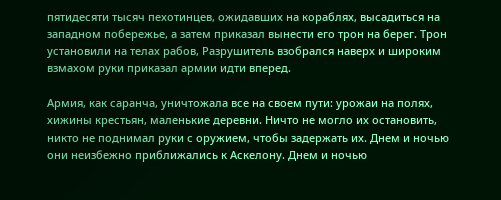пятидесяти тысяч пехотинцев, ожидавших на кораблях, высадиться на западном побережье, а затем приказал вынести его трон на берег. Трон установили на телах рабов, Разрушитель взобрался наверх и широким взмахом руки приказал армии идти вперед.

Армия, как саранча, уничтожала все на своем пути: урожаи на полях, хижины крестьян, маленькие деревни. Ничто не могло их остановить, никто не поднимал руки с оружием, чтобы задержать их. Днем и ночью они неизбежно приближались к Аскелону. Днем и ночью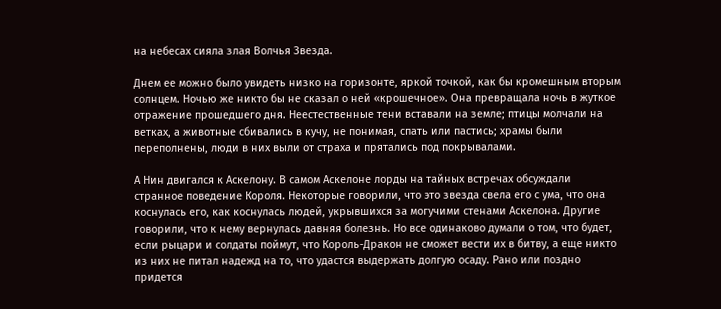на небесах сияла злая Волчья Звезда.

Днем ее можно было увидеть низко на горизонте, яркой точкой, как бы кромешным вторым солнцем. Ночью же никто бы не сказал о ней «крошечное». Она превращала ночь в жуткое отражение прошедшего дня. Неестественные тени вставали на земле; птицы молчали на ветках, а животные сбивались в кучу, не понимая, спать или пастись; храмы были переполнены, люди в них выли от страха и прятались под покрывалами.

А Нин двигался к Аскелону. В самом Аскелоне лорды на тайных встречах обсуждали странное поведение Короля. Некоторые говорили, что это звезда свела его с ума, что она коснулась его, как коснулась людей, укрывшихся за могучими стенами Аскелона. Другие говорили, что к нему вернулась давняя болезнь. Но все одинаково думали о том, что будет, если рыцари и солдаты поймут, что Король-Дракон не сможет вести их в битву, а еще никто из них не питал надежд на то, что удастся выдержать долгую осаду. Рано или поздно придется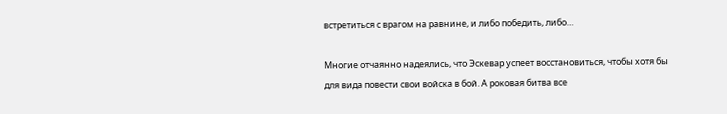встретиться с врагом на равнине, и либо победить, либо…

Многие отчаянно надеялись, что Эскевар успеет восстановиться, чтобы хотя бы для вида повести свои войска в бой. А роковая битва все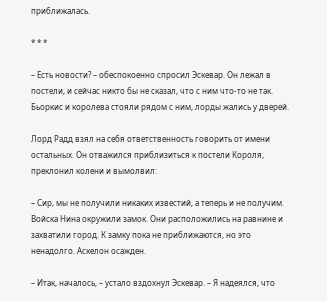приближалась.

* * *

– Есть новости? – обеспокоенно спросил Эскевар. Он лежал в постели, и сейчас никто бы не сказал, что с ним что-то не так. Бьоркис и королева стояли рядом с ним, лорды жались у дверей.

Лорд Радд взял на себя ответственность говорить от имени остальных. Он отважился приблизиться к постели Короля, преклонил колени и вымолвил:

– Сир, мы не получили никаких известий, а теперь и не получим. Войска Нина окружили замок. Они расположились на равнине и захватили город. К замку пока не приближаются, но это ненадолго. Аскелон осажден.

– Итак, началось, – устало вздохнул Эскевар. – Я надеялся, что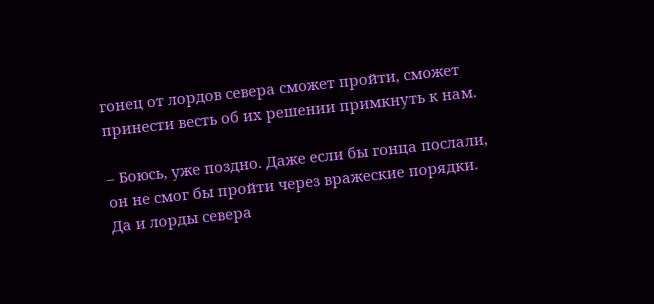гонец от лордов севера сможет пройти, сможет принести весть об их решении примкнуть к нам.

– Боюсь, уже поздно. Даже если бы гонца послали, он не смог бы пройти через вражеские порядки. Да и лорды севера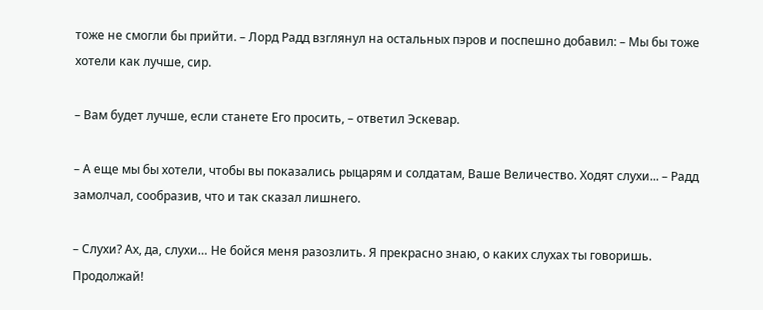тоже не смогли бы прийти. – Лорд Радд взглянул на остальных пэров и поспешно добавил: – Мы бы тоже хотели как лучше, сир.

– Вам будет лучше, если станете Его просить, – ответил Эскевар.

– А еще мы бы хотели, чтобы вы показались рыцарям и солдатам, Ваше Величество. Ходят слухи... – Радд замолчал, сообразив, что и так сказал лишнего.

– Слухи? Ах, да, слухи… Не бойся меня разозлить. Я прекрасно знаю, о каких слухах ты говоришь. Продолжай!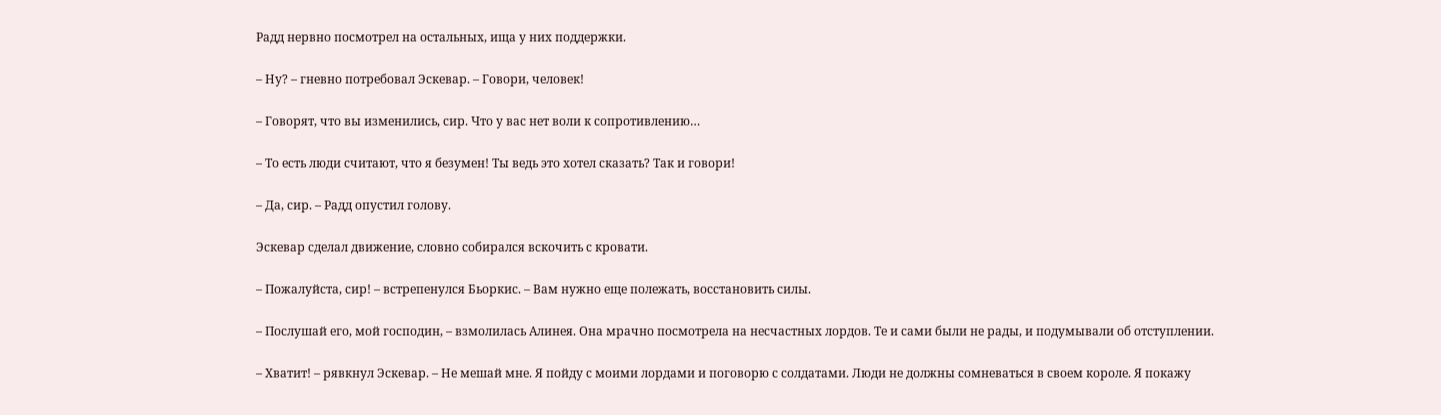Радд нервно посмотрел на остальных, ища у них поддержки.

– Ну? – гневно потребовал Эскевар. – Говори, человек!

– Говорят, что вы изменились, сир. Что у вас нет воли к сопротивлению…

– То есть люди считают, что я безумен! Ты ведь это хотел сказать? Так и говори!

– Да, сир. – Радд опустил голову.

Эскевар сделал движение, словно собирался вскочить с кровати.

– Пожалуйста, сир! – встрепенулся Бьоркис. – Вам нужно еще полежать, восстановить силы.

– Послушай его, мой господин, – взмолилась Алинея. Она мрачно посмотрела на несчастных лордов. Те и сами были не рады, и подумывали об отступлении.

– Хватит! – рявкнул Эскевар. – Не мешай мне. Я пойду с моими лордами и поговорю с солдатами. Люди не должны сомневаться в своем короле. Я покажу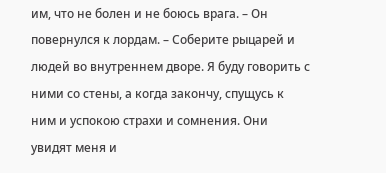им, что не болен и не боюсь врага. – Он повернулся к лордам. – Соберите рыцарей и людей во внутреннем дворе. Я буду говорить с ними со стены, а когда закончу, спущусь к ним и успокою страхи и сомнения. Они увидят меня и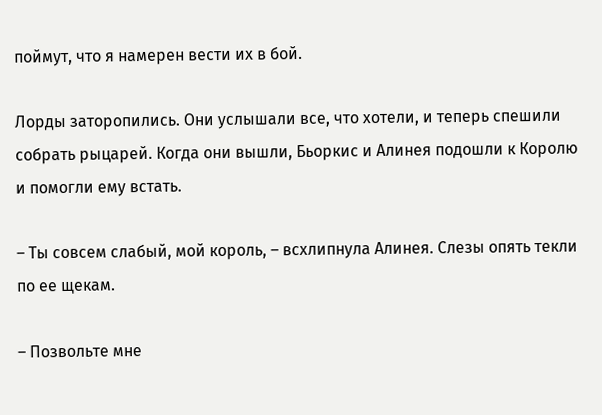поймут, что я намерен вести их в бой.

Лорды заторопились. Они услышали все, что хотели, и теперь спешили собрать рыцарей. Когда они вышли, Бьоркис и Алинея подошли к Королю и помогли ему встать.

– Ты совсем слабый, мой король, – всхлипнула Алинея. Слезы опять текли по ее щекам.

– Позвольте мне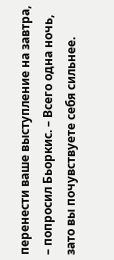перенести ваше выступление на завтра, – попросил Бьоркис. – Всего одна ночь, зато вы почувствуете себя сильнее.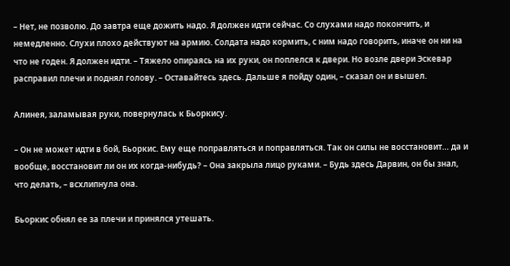– Нет, не позволю. До завтра еще дожить надо. Я должен идти сейчас. Со слухами надо покончить, и немедленно. Слухи плохо действуют на армию. Солдата надо кормить, с ним надо говорить, иначе он ни на что не годен. Я должен идти. – Тяжело опираясь на их руки, он поплелся к двери. Но возле двери Эскевар расправил плечи и поднял голову. – Оставайтесь здесь. Дальше я пойду один, – сказал он и вышел.

Алинея, заламывая руки, повернулась к Бьоркису.

– Он не может идти в бой, Бьоркис. Ему еще поправляться и поправляться. Так он силы не восстановит… да и вообще, восстановит ли он их когда-нибудь? – Она закрыла лицо руками. – Будь здесь Дарвин, он бы знал, что делать, – всхлипнула она.

Бьоркис обнял ее за плечи и принялся утешать.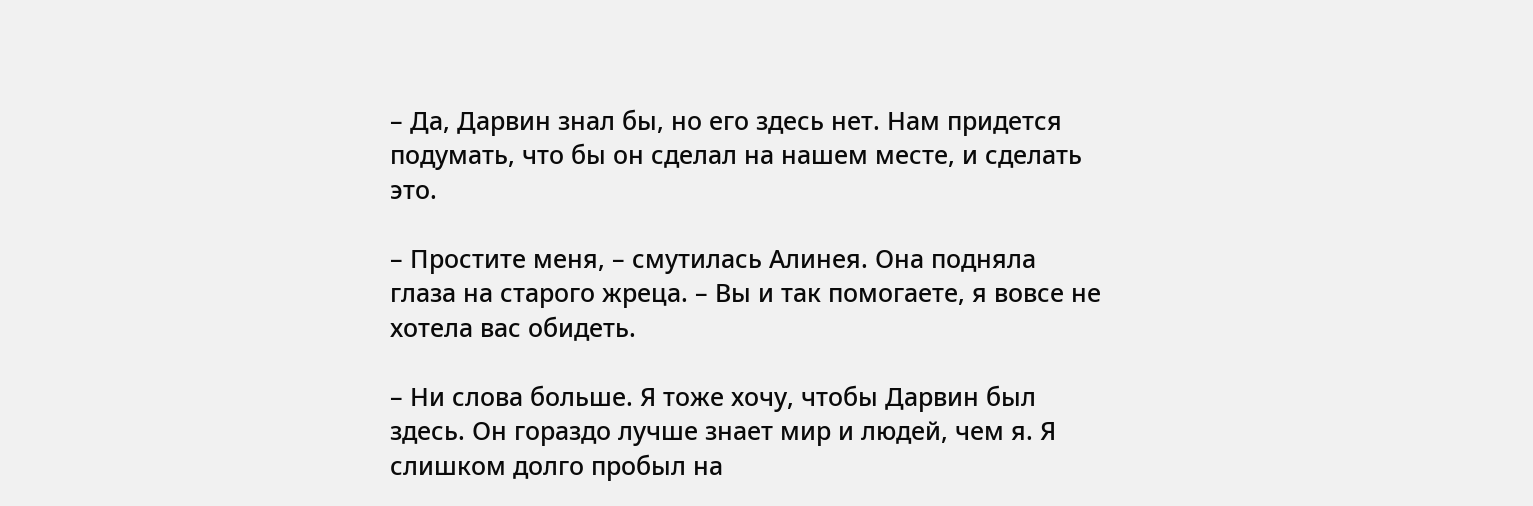– Да, Дарвин знал бы, но его здесь нет. Нам придется подумать, что бы он сделал на нашем месте, и сделать это.

– Простите меня, – смутилась Алинея. Она подняла глаза на старого жреца. – Вы и так помогаете, я вовсе не хотела вас обидеть.

– Ни слова больше. Я тоже хочу, чтобы Дарвин был здесь. Он гораздо лучше знает мир и людей, чем я. Я слишком долго пробыл на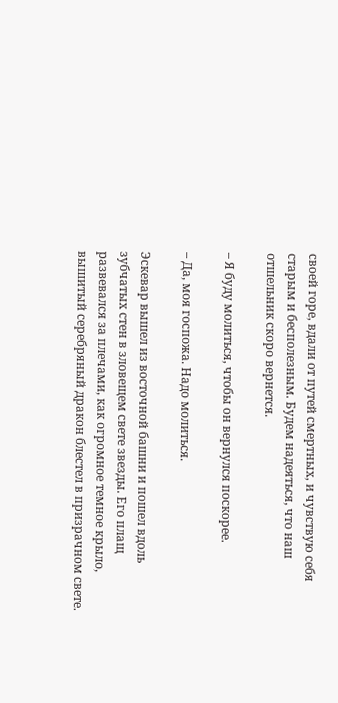своей горе, вдали от путей смертных, и чувствую себя старым и бесполезным. Будем надеяться, что наш отшельник скоро вернется.

– Я буду молиться, чтобы он вернулся поскорее.

– Да, моя госпожа. Надо молиться.

Эскевар вышел из восточной башни и пошел вдоль зубчатых стен в зловещем свете звезды. Его плащ развевался за плечами, как огромное темное крыло, вышитый серебряный дракон блестел в призрачном свете.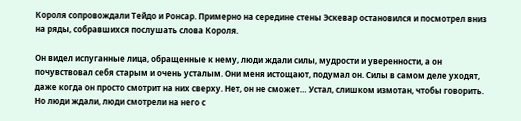Короля сопровождали Тейдо и Ронсар. Примерно на середине стены Эскевар остановился и посмотрел вниз на ряды, собравшихся послушать слова Короля.

Он видел испуганные лица, обращенные к нему, люди ждали силы, мудрости и уверенности, а он почувствовал себя старым и очень усталым. Они меня истощают, подумал он. Силы в самом деле уходят, даже когда он просто смотрит на них сверху. Нет, он не сможет… Устал, слишком измотан, чтобы говорить. Но люди ждали, люди смотрели на него с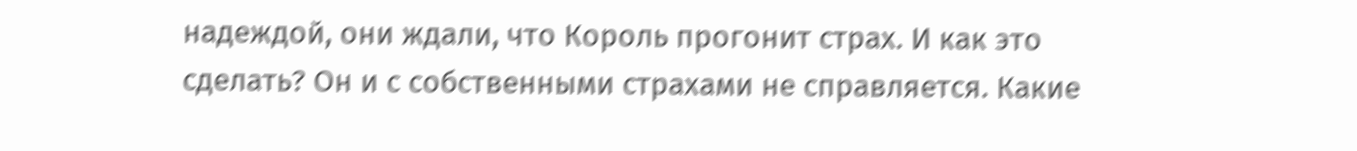надеждой, они ждали, что Король прогонит страх. И как это сделать? Он и с собственными страхами не справляется. Какие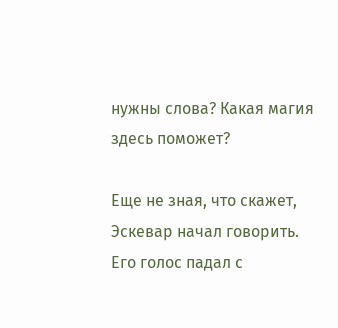нужны слова? Какая магия здесь поможет?

Еще не зная, что скажет, Эскевар начал говорить. Его голос падал с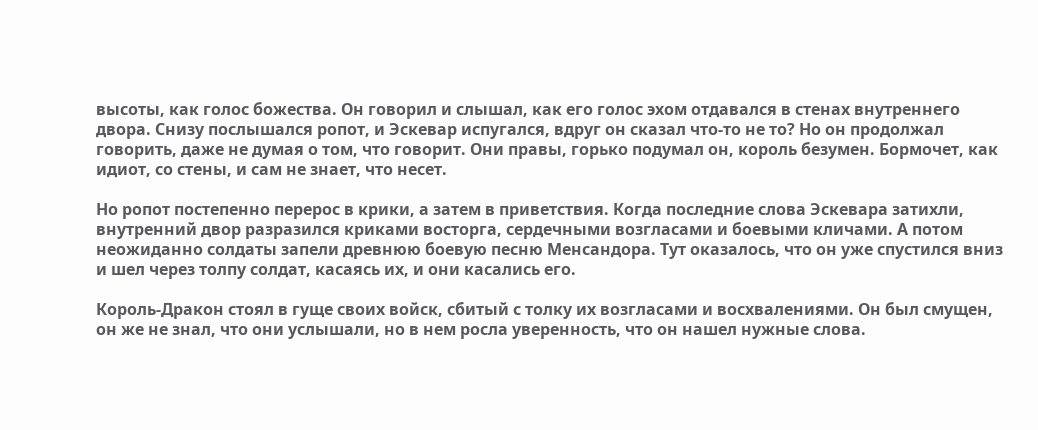высоты, как голос божества. Он говорил и слышал, как его голос эхом отдавался в стенах внутреннего двора. Снизу послышался ропот, и Эскевар испугался, вдруг он сказал что-то не то? Но он продолжал говорить, даже не думая о том, что говорит. Они правы, горько подумал он, король безумен. Бормочет, как идиот, со стены, и сам не знает, что несет.

Но ропот постепенно перерос в крики, а затем в приветствия. Когда последние слова Эскевара затихли, внутренний двор разразился криками восторга, сердечными возгласами и боевыми кличами. А потом неожиданно солдаты запели древнюю боевую песню Менсандора. Тут оказалось, что он уже спустился вниз и шел через толпу солдат, касаясь их, и они касались его.

Король-Дракон стоял в гуще своих войск, сбитый с толку их возгласами и восхвалениями. Он был смущен, он же не знал, что они услышали, но в нем росла уверенность, что он нашел нужные слова.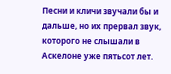Песни и кличи звучали бы и дальше, но их прервал звук, которого не слышали в Аскелоне уже пятьсот лет.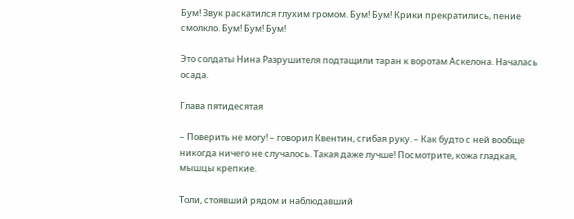Бум! Звук раскатился глухим громом. Бум! Бум! Крики прекратились, пение смолкло. Бум! Бум! Бум!

Это солдаты Нина Разрушителя подтащили таран к воротам Аскелона. Началась осада.

Глава пятидесятая

– Поверить не могу! – говорил Квентин, сгибая руку. – Как будто с ней вообще никогда ничего не случалось. Такая даже лучше! Посмотрите, кожа гладкая, мышцы крепкие.

Толи, стоявший рядом и наблюдавший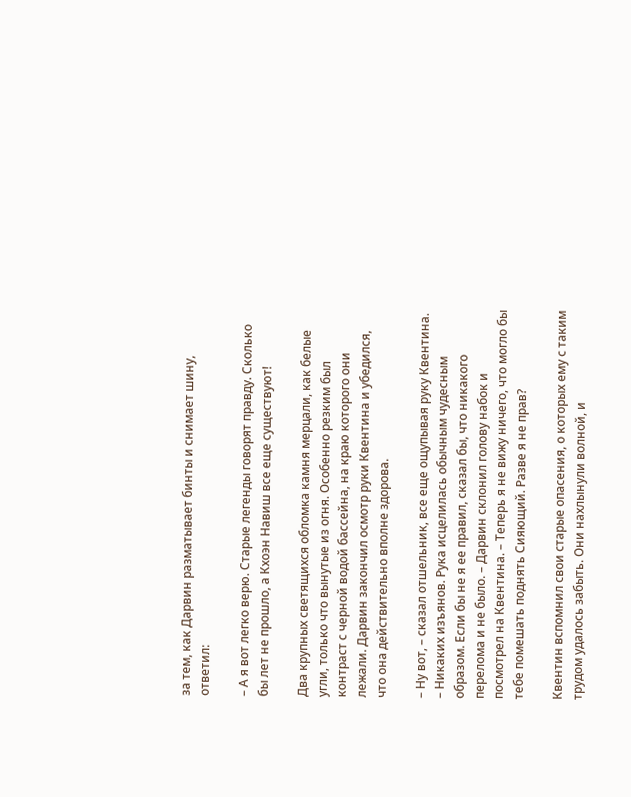за тем, как Дарвин разматывает бинты и снимает шину, ответил:

– А я вот легко верю. Старые легенды говорят правду. Сколько бы лет не прошло, а Кхоэн Навиш все еще существуют!

Два крупных светящихся обломка камня мерцали, как белые угли, только что вынутые из огня. Особенно резким был контраст с черной водой бассейна, на краю которого они лежали. Дарвин закончил осмотр руки Квентина и убедился, что она действительно вполне здорова.

– Ну вот, – сказал отшельник, все еще ощупывая руку Квентина. – Никаких изъянов. Рука исцелилась обычным чудесным образом. Если бы не я ее правил, сказал бы, что никакого перелома и не было. – Дарвин склонил голову набок и посмотрел на Квентина. – Теперь я не вижу ничего, что могло бы тебе помешать поднять Сияющий. Разве я не прав?

Квентин вспомнил свои старые опасения, о которых ему с таким трудом удалось забыть. Они нахлынули волной, и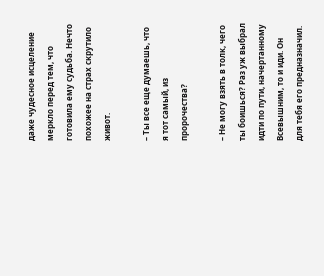даже чудесное исцеление меркло перед тем, что готовила ему судьба. Нечто похожее на страх скрутило живот.

– Ты все еще думаешь, что я тот самый, из пророчества?

– Не могу взять в толк, чего ты боишься? Раз уж выбрал идти по пути, начертанному Всевышним, то и иди. Он для тебя его предназначил.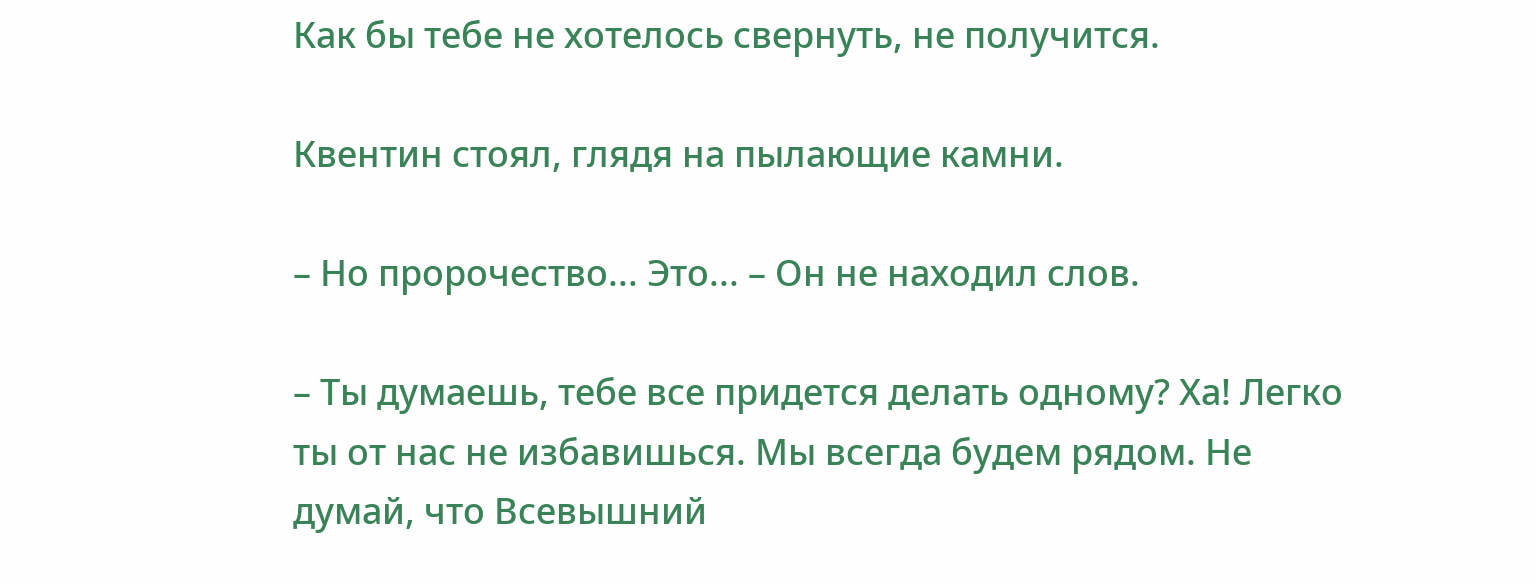Как бы тебе не хотелось свернуть, не получится.

Квентин стоял, глядя на пылающие камни.

– Но пророчество... Это... – Он не находил слов.

– Ты думаешь, тебе все придется делать одному? Ха! Легко ты от нас не избавишься. Мы всегда будем рядом. Не думай, что Всевышний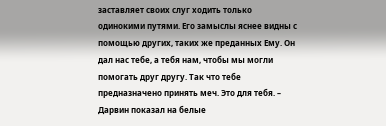заставляет своих слуг ходить только одинокими путями. Его замыслы яснее видны с помощью других, таких же преданных Ему. Он дал нас тебе, а тебя нам, чтобы мы могли помогать друг другу. Так что тебе предназначено принять меч. Это для тебя. – Дарвин показал на белые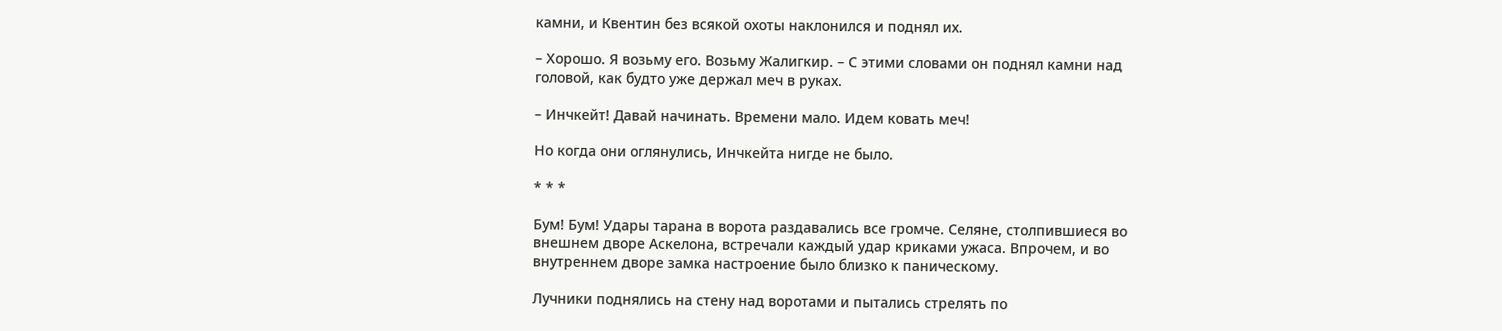камни, и Квентин без всякой охоты наклонился и поднял их.

– Хорошо. Я возьму его. Возьму Жалигкир. – С этими словами он поднял камни над головой, как будто уже держал меч в руках.

– Инчкейт! Давай начинать. Времени мало. Идем ковать меч!

Но когда они оглянулись, Инчкейта нигде не было.

* * *

Бум! Бум! Удары тарана в ворота раздавались все громче. Селяне, столпившиеся во внешнем дворе Аскелона, встречали каждый удар криками ужаса. Впрочем, и во внутреннем дворе замка настроение было близко к паническому.

Лучники поднялись на стену над воротами и пытались стрелять по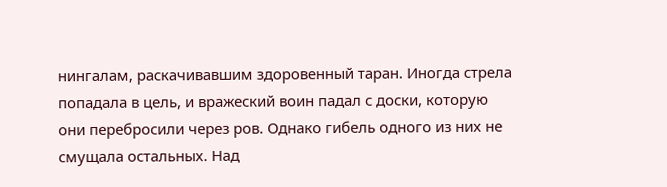нингалам, раскачивавшим здоровенный таран. Иногда стрела попадала в цель, и вражеский воин падал с доски, которую они перебросили через ров. Однако гибель одного из них не смущала остальных. Над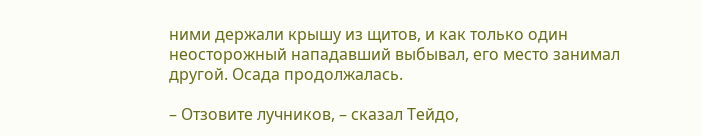ними держали крышу из щитов, и как только один неосторожный нападавший выбывал, его место занимал другой. Осада продолжалась.

– Отзовите лучников, – сказал Тейдо,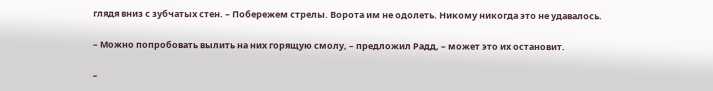глядя вниз с зубчатых стен. – Побережем стрелы. Ворота им не одолеть. Никому никогда это не удавалось.

– Можно попробовать вылить на них горящую смолу, – предложил Радд, – может это их остановит.

–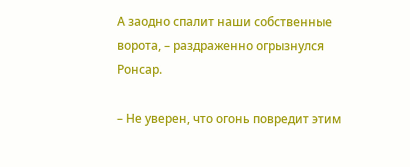А заодно спалит наши собственные ворота, – раздраженно огрызнулся Ронсар.

– Не уверен, что огонь повредит этим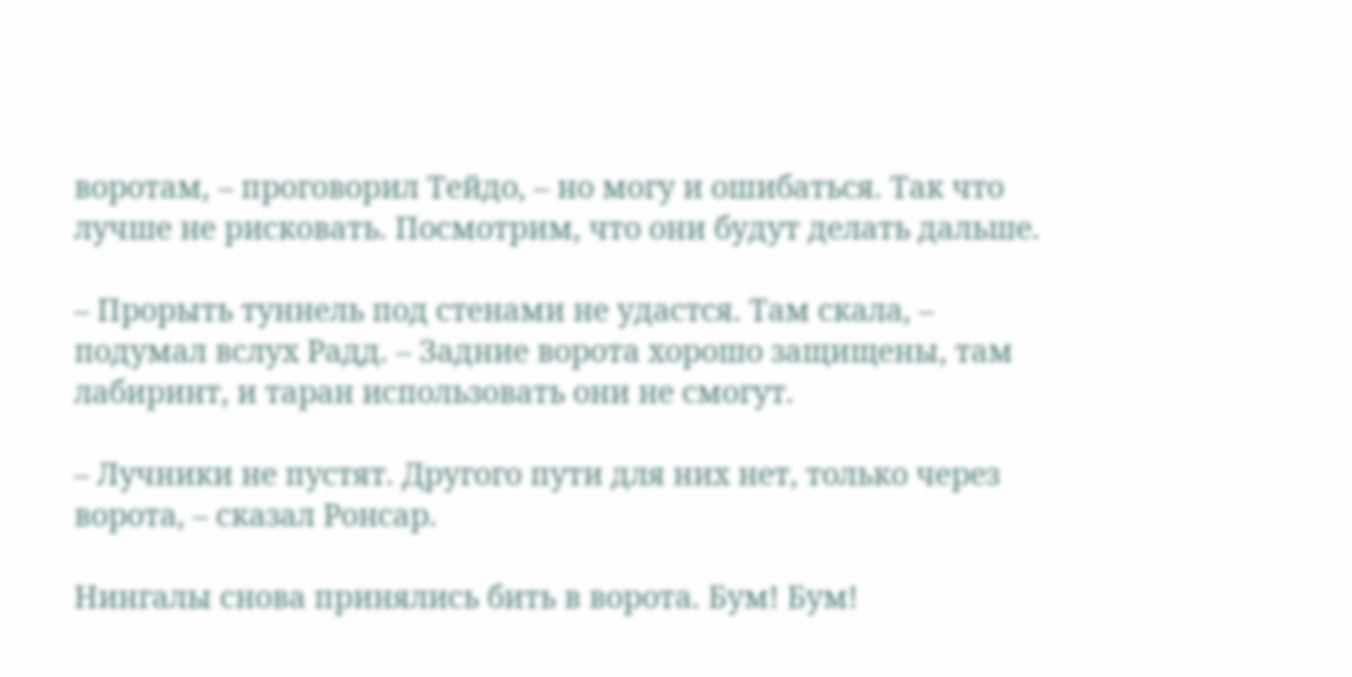воротам, – проговорил Тейдо, – но могу и ошибаться. Так что лучше не рисковать. Посмотрим, что они будут делать дальше.

– Прорыть туннель под стенами не удастся. Там скала, – подумал вслух Радд. – Задние ворота хорошо защищены, там лабиринт, и таран использовать они не смогут.

– Лучники не пустят. Другого пути для них нет, только через ворота, – сказал Ронсар.

Нингалы снова принялись бить в ворота. Бум! Бум!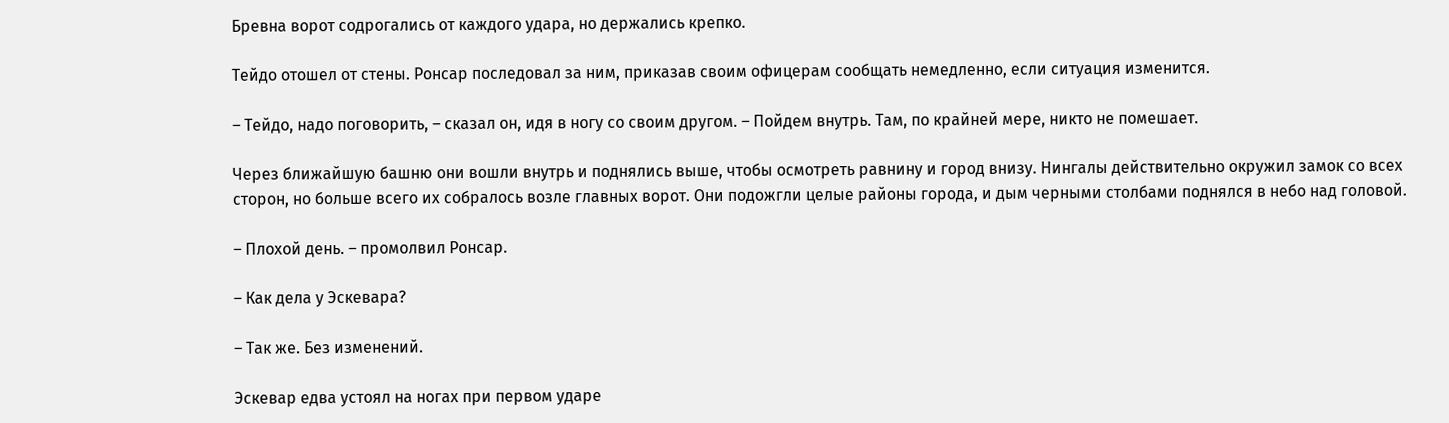Бревна ворот содрогались от каждого удара, но держались крепко.

Тейдо отошел от стены. Ронсар последовал за ним, приказав своим офицерам сообщать немедленно, если ситуация изменится.

– Тейдо, надо поговорить, – сказал он, идя в ногу со своим другом. – Пойдем внутрь. Там, по крайней мере, никто не помешает.

Через ближайшую башню они вошли внутрь и поднялись выше, чтобы осмотреть равнину и город внизу. Нингалы действительно окружил замок со всех сторон, но больше всего их собралось возле главных ворот. Они подожгли целые районы города, и дым черными столбами поднялся в небо над головой.

– Плохой день. – промолвил Ронсар.

– Как дела у Эскевара?

– Так же. Без изменений.

Эскевар едва устоял на ногах при первом ударе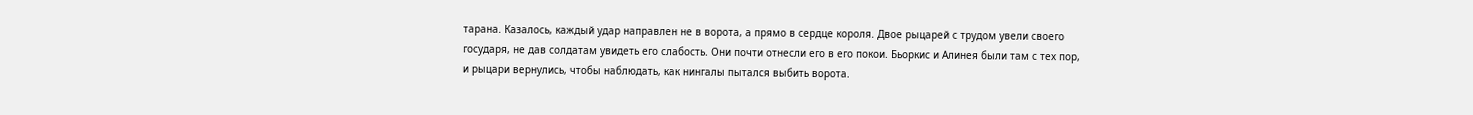тарана. Казалось, каждый удар направлен не в ворота, а прямо в сердце короля. Двое рыцарей с трудом увели своего государя, не дав солдатам увидеть его слабость. Они почти отнесли его в его покои. Бьоркис и Алинея были там с тех пор, и рыцари вернулись, чтобы наблюдать, как нингалы пытался выбить ворота.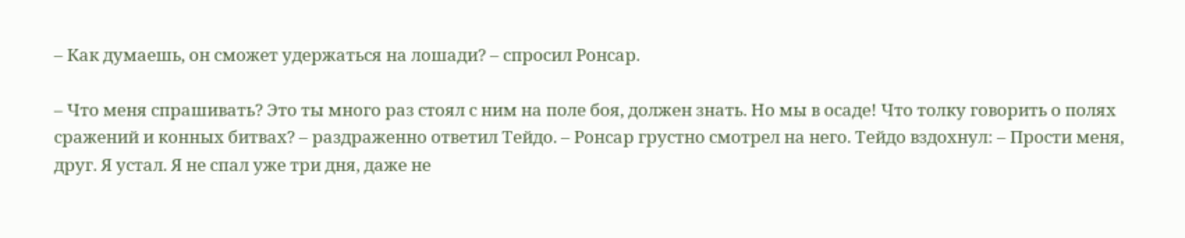– Как думаешь, он сможет удержаться на лошади? – спросил Ронсар.

– Что меня спрашивать? Это ты много раз стоял с ним на поле боя, должен знать. Но мы в осаде! Что толку говорить о полях сражений и конных битвах? – раздраженно ответил Тейдо. – Ронсар грустно смотрел на него. Тейдо вздохнул: – Прости меня, друг. Я устал. Я не спал уже три дня, даже не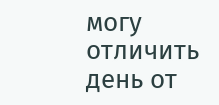могу отличить день от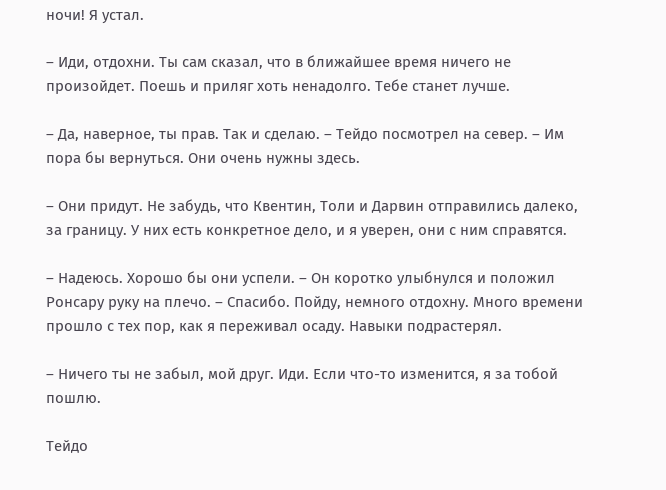ночи! Я устал.

– Иди, отдохни. Ты сам сказал, что в ближайшее время ничего не произойдет. Поешь и приляг хоть ненадолго. Тебе станет лучше.

– Да, наверное, ты прав. Так и сделаю. – Тейдо посмотрел на север. – Им пора бы вернуться. Они очень нужны здесь.

– Они придут. Не забудь, что Квентин, Толи и Дарвин отправились далеко, за границу. У них есть конкретное дело, и я уверен, они с ним справятся.

– Надеюсь. Хорошо бы они успели. – Он коротко улыбнулся и положил Ронсару руку на плечо. – Спасибо. Пойду, немного отдохну. Много времени прошло с тех пор, как я переживал осаду. Навыки подрастерял.

– Ничего ты не забыл, мой друг. Иди. Если что-то изменится, я за тобой пошлю.

Тейдо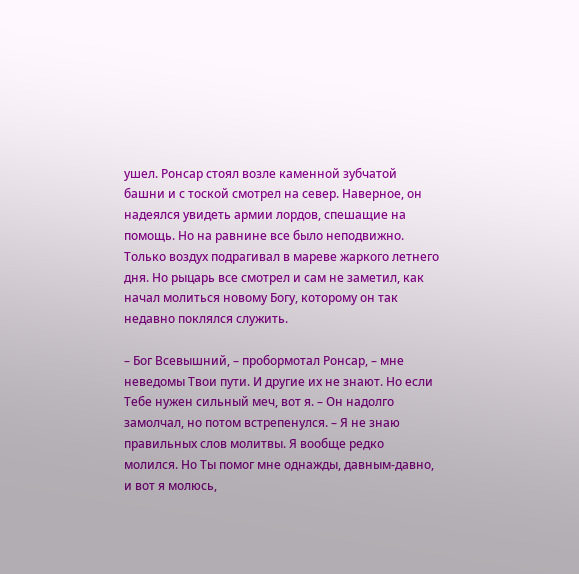ушел. Ронсар стоял возле каменной зубчатой башни и с тоской смотрел на север. Наверное, он надеялся увидеть армии лордов, спешащие на помощь. Но на равнине все было неподвижно. Только воздух подрагивал в мареве жаркого летнего дня. Но рыцарь все смотрел и сам не заметил, как начал молиться новому Богу, которому он так недавно поклялся служить.

– Бог Всевышний, – пробормотал Ронсар, – мне неведомы Твои пути. И другие их не знают. Но если Тебе нужен сильный меч, вот я. – Он надолго замолчал, но потом встрепенулся. – Я не знаю правильных слов молитвы. Я вообще редко молился. Но Ты помог мне однажды, давным-давно, и вот я молюсь,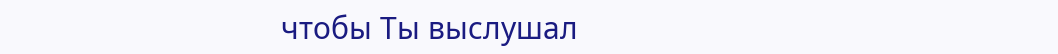чтобы Ты выслушал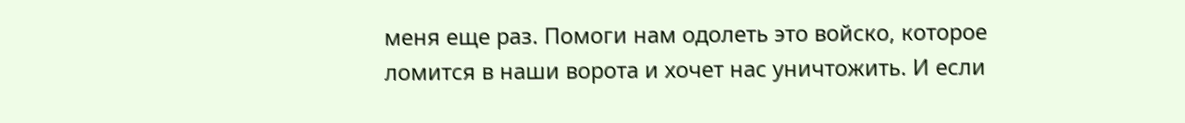меня еще раз. Помоги нам одолеть это войско, которое ломится в наши ворота и хочет нас уничтожить. И если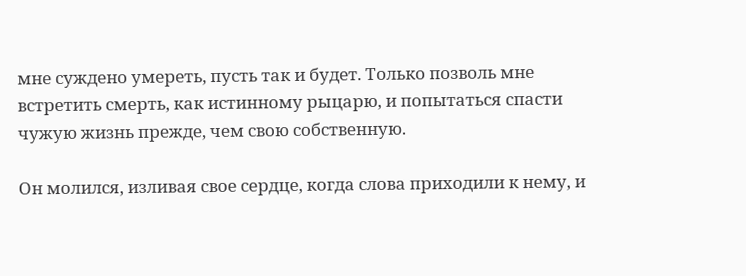мне суждено умереть, пусть так и будет. Только позволь мне встретить смерть, как истинному рыцарю, и попытаться спасти чужую жизнь прежде, чем свою собственную.

Он молился, изливая свое сердце, когда слова приходили к нему, и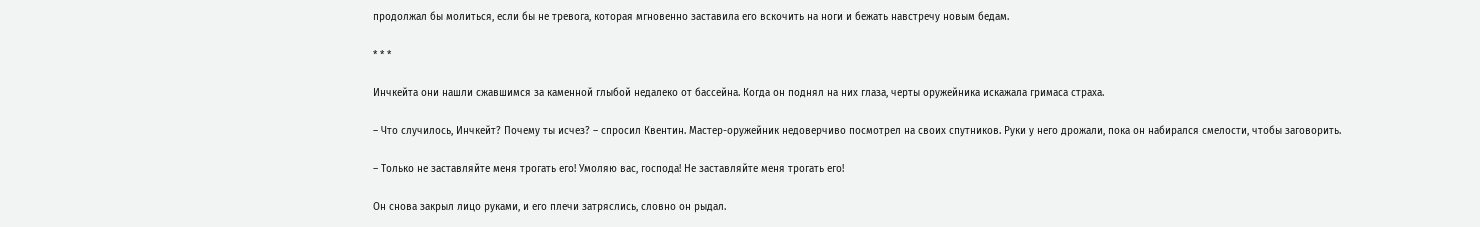продолжал бы молиться, если бы не тревога, которая мгновенно заставила его вскочить на ноги и бежать навстречу новым бедам.

* * *

Инчкейта они нашли сжавшимся за каменной глыбой недалеко от бассейна. Когда он поднял на них глаза, черты оружейника искажала гримаса страха.

– Что случилось, Инчкейт? Почему ты исчез? – спросил Квентин. Мастер-оружейник недоверчиво посмотрел на своих спутников. Руки у него дрожали, пока он набирался смелости, чтобы заговорить.

– Только не заставляйте меня трогать его! Умоляю вас, господа! Не заставляйте меня трогать его!

Он снова закрыл лицо руками, и его плечи затряслись, словно он рыдал.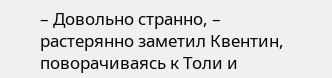– Довольно странно, – растерянно заметил Квентин, поворачиваясь к Толи и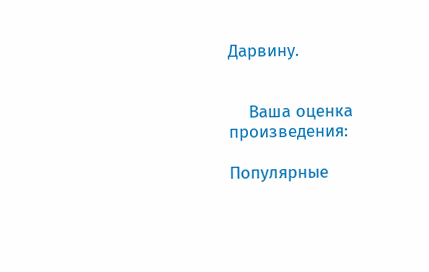Дарвину.


    Ваша оценка произведения:

Популярные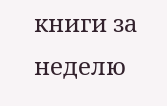книги за неделю